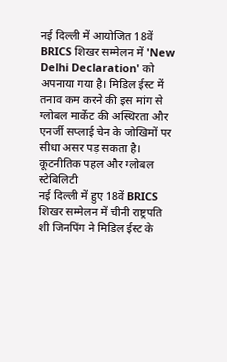नई दिल्ली में आयोजित 18वें BRICS शिखर सम्मेलन में 'New Delhi Declaration' को अपनाया गया है। मिडिल ईस्ट में तनाव कम करने की इस मांग से ग्लोबल मार्केट की अस्थिरता और एनर्जी सप्लाई चेन के जोखिमों पर सीधा असर पड़ सकता है।
कूटनीतिक पहल और ग्लोबल स्टेबिलिटी
नई दिल्ली में हुए 18वें BRICS शिखर सम्मेलन में चीनी राष्ट्रपति शी जिनपिंग ने मिडिल ईस्ट के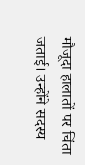मौजूदा हालातों पर चिंता जताई। उन्होंने सदस्य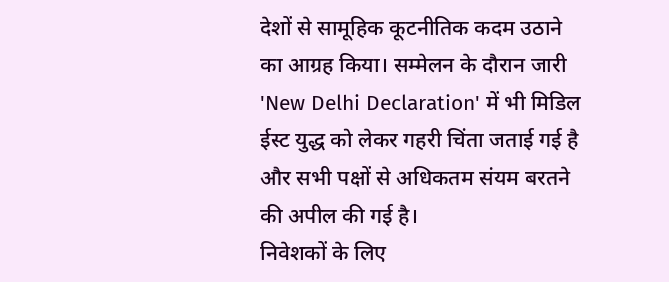देशों से सामूहिक कूटनीतिक कदम उठाने का आग्रह किया। सम्मेलन के दौरान जारी 'New Delhi Declaration' में भी मिडिल ईस्ट युद्ध को लेकर गहरी चिंता जताई गई है और सभी पक्षों से अधिकतम संयम बरतने की अपील की गई है।
निवेशकों के लिए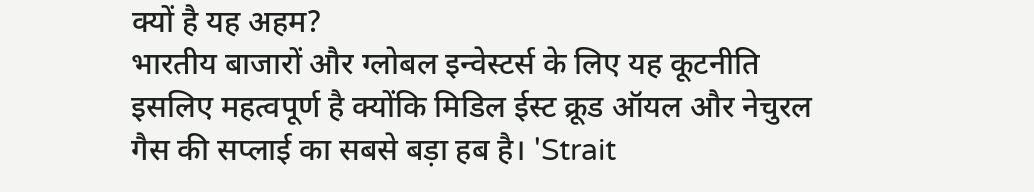क्यों है यह अहम?
भारतीय बाजारों और ग्लोबल इन्वेस्टर्स के लिए यह कूटनीति इसलिए महत्वपूर्ण है क्योंकि मिडिल ईस्ट क्रूड ऑयल और नेचुरल गैस की सप्लाई का सबसे बड़ा हब है। 'Strait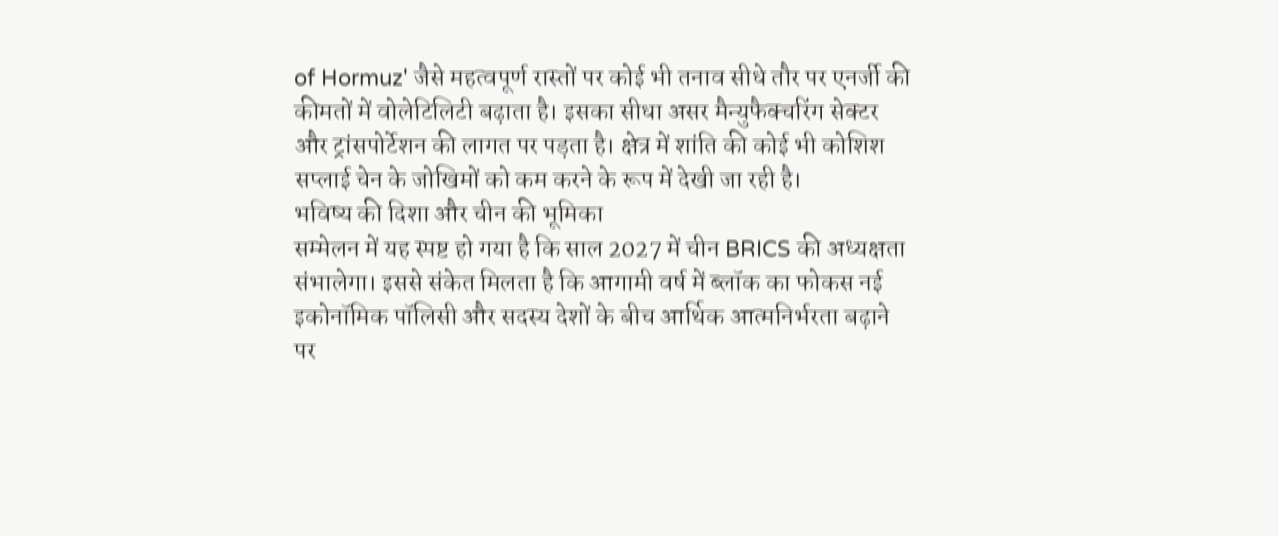of Hormuz' जैसे महत्वपूर्ण रास्तों पर कोई भी तनाव सीधे तौर पर एनर्जी की कीमतों में वोलेटिलिटी बढ़ाता है। इसका सीधा असर मैन्युफैक्चरिंग सेक्टर और ट्रांसपोर्टेशन की लागत पर पड़ता है। क्षेत्र में शांति की कोई भी कोशिश सप्लाई चेन के जोखिमों को कम करने के रूप में देखी जा रही है।
भविष्य की दिशा और चीन की भूमिका
सम्मेलन में यह स्पष्ट हो गया है कि साल 2027 में चीन BRICS की अध्यक्षता संभालेगा। इससे संकेत मिलता है कि आगामी वर्ष में ब्लॉक का फोकस नई इकोनॉमिक पॉलिसी और सदस्य देशों के बीच आर्थिक आत्मनिर्भरता बढ़ाने पर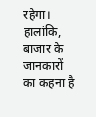रहेगा।
हालांकि, बाजार के जानकारों का कहना है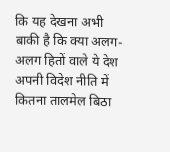कि यह देखना अभी बाकी है कि क्या अलग-अलग हितों वाले ये देश अपनी विदेश नीति में कितना तालमेल बिठा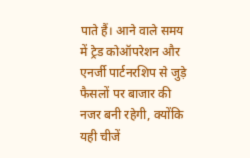पाते हैं। आने वाले समय में ट्रेड कोऑपरेशन और एनर्जी पार्टनरशिप से जुड़े फैसलों पर बाजार की नजर बनी रहेगी, क्योंकि यही चीजें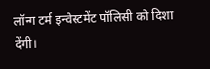लॉन्ग टर्म इन्वेस्टमेंट पॉलिसी को दिशा देंगी।